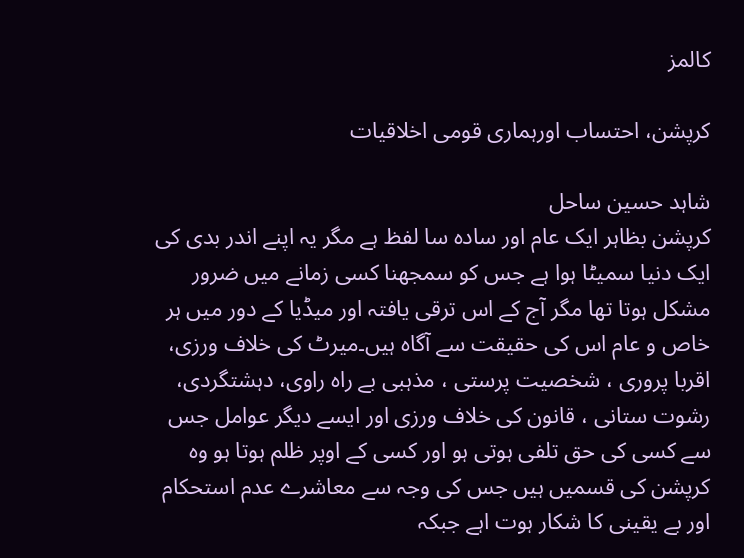کالمز

کرپشن، احتساب اورہماری قومی اخلاقیات

شاہد حسین ساحل
کرپشن بظاہر ایک عام اور سادہ سا لفظ ہے مگر یہ اپنے اندر بدی کی ایک دنیا سمیٹا ہوا ہے جس کو سمجھنا کسی زمانے میں ضرور مشکل ہوتا تھا مگر آج کے اس ترقی یافتہ اور میڈیا کے دور میں ہر خاص و عام اس کی حقیقت سے آگاہ ہیں۔میرٹ کی خلاف ورزی، اقربا پروری ، شخصیت پرستی ، مذہبی بے راہ راوی، دہشتگردی، رشوت ستانی ، قانون کی خلاف ورزی اور ایسے دیگر عوامل جس سے کسی کی حق تلفی ہوتی ہو اور کسی کے اوپر ظلم ہوتا ہو وہ کرپشن کی قسمیں ہیں جس کی وجہ سے معاشرے عدم استحکام اور بے یقینی کا شکار ہوت اہے جبکہ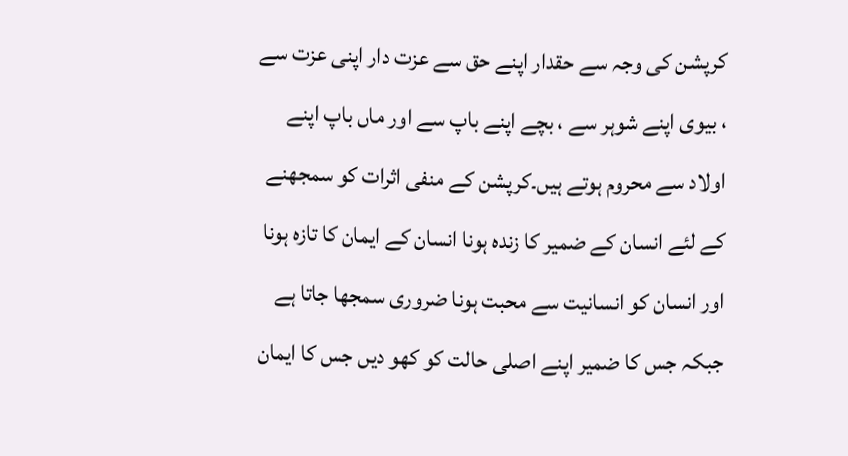کرپشن کی وجہ سے حقدار اپنے حق سے عزت دار اپنی عزت سے ، بیوی اپنے شوہر سے ، بچے اپنے باپ سے اور ماں باپ اپنے اولاد سے محروم ہوتے ہیں۔کرپشن کے منفی اثرات کو سمجھنے کے لئے انسان کے ضمیر کا زندہ ہونا انسان کے ایمان کا تازہ ہونا اور انسان کو انسانیت سے محبت ہونا ضروری سمجھا جاتا ہے جبکہ جس کا ضمیر اپنے اصلی حالت کو کھو دیں جس کا ایمان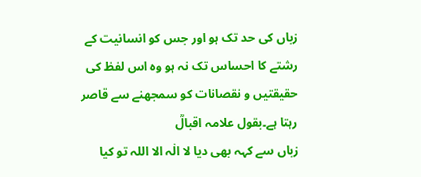زباں کی حد تک ہو اور جس کو انسانیت کے رشتے کا احساس تک نہ ہو وہ اس لفظ کی حقیقتیں و نقصانات کو سمجھنے سے قاصر رہتا ہے۔بقول علامہ اقبالؒ
زباں سے کہہ بھی دیا لا الٰہ الا اللہ تو کیا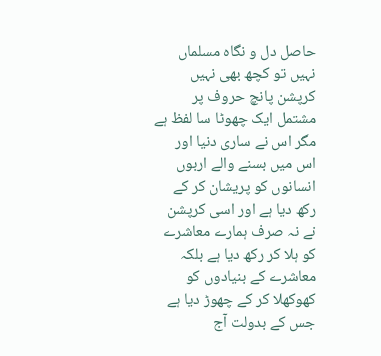حاصل دل و نگاہ مسلماں نہیں تو کچھ بھی نہیں
کرپشن پانچ حروف پر مشتمل ایک چھوٹا سا لفظ ہے مگر اس نے ساری دنیا اور اس میں بسنے والے اربوں انسانوں کو پریشان کر کے رکھ دیا ہے اور اسی کرپشن نے نہ صرف ہمارے معاشرے کو ہلا کر رکھ دیا ہے بلکہ معاشرے کے بنیادوں کو کھوکھلا کر کے چھوڑ دیا ہے جس کے بدولت آج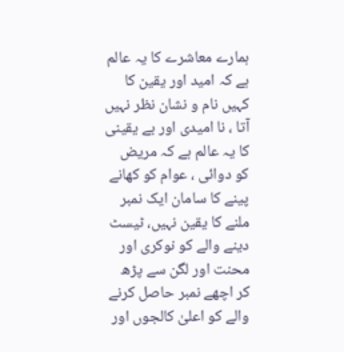ہمارے معاشرے کا یہ عالم ہے کہ امید اور یقین کا کہیں نام و نشان نظر نہیں آتا ، نا امیدی اور بے یقینی کا یہ عالم ہے کہ مریض کو دوائی ، عوام کو کھانے پینے کا سامان ایک نمبر ملنے کا یقین نہیں، ٹیسٹ دینے والے کو نوکری اور محنت اور لگن سے پڑھ کر اچھے نمبر حاصل کرنے والے کو اعلیٰ کالجوں اور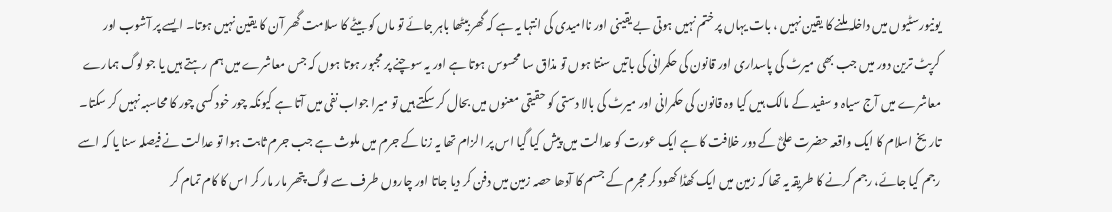یونیورسٹیوں میں داخلہ ملنے کا یقین نہیں ، بات یہاں پر ختم نہیں ہوتی بے یقینی اور ناامیدی کی انتہا یہ ہے کہ گھر بیٹھا باہر جائے تو ماں کو بیٹے کا سلامت گھر آن کا یقین نہیں ہوتا۔ ایسے پر آشوب اور کرپٹ ترین دور میں جب بھی میرٹ کی پاسداری اور قانون کی حکمرانی کی باتیں سنتا ہوں تو مذاق سا محسوس ہوتا ہے اور یہ سوچنے پر مجبور ہوتا ہوں کہ جس معاشرے میں ہم رہتے ہیں یا جو لوگ ہمارے معاشرے میں آج سیاہ و سفید کے مالک ہیں کیا وہ قانون کی حکمرانی اور میرٹ کی بالا دستی کو حقیقی معنوں میں بحال کر سکتے ہیں تو میرا جواب نفی میں آتا ہے کیونکہ چور خود کسی چور کا محاسبہ نہیں کر سکتا۔ تاریخ اسلام کا ایک واقعہ حضرت علیؓ کے دور خلافت کا ہے ایک عورت کو عدالت میں پیش کیا گیا اس پر الزام تھا یہ زنا کے جرم میں ملوث ہے جب جرم ثابت ہوا تو عدالت نے فیصلہ سنا یا کہ اسے رجم کیا جائے، رجم کرنے کا طریقہ یہ تھا کہ زمین میں ایک کھڈا کھود کر مجرم کے جسم کا آدھا حصہ زمین میں دفن کر دیا جاتا اور چاروں طرف سے لوگ پتھر مار مار کر اس کا کام تمام کر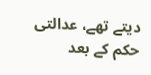دیتے تھے، عدالتی حکم کے بعد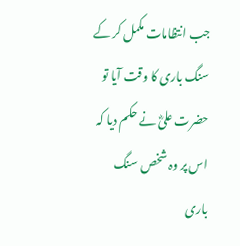جب انتظامات مکمل کر کے سنگ باری کا وقت آیا تو حضرت علیؓ نے حکم دیا کہ اس پر وہ شخص سنگ باری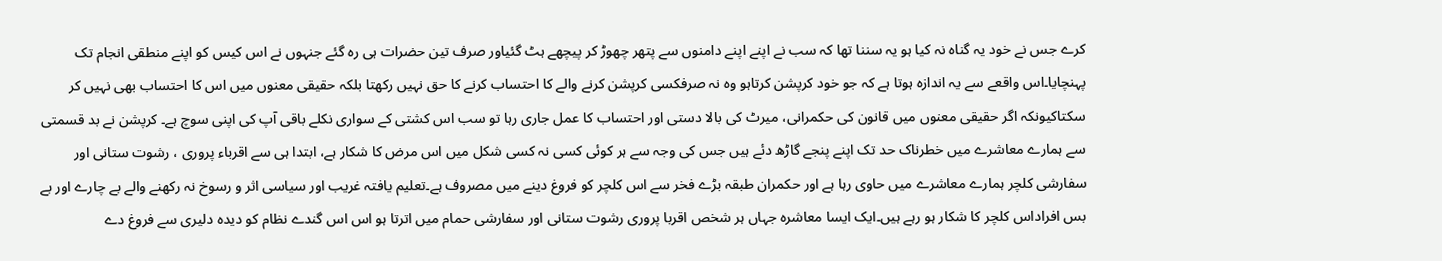کرے جس نے خود یہ گناہ نہ کیا ہو یہ سننا تھا کہ سب نے اپنے اپنے دامنوں سے پتھر چھوڑ کر پیچھے ہٹ گئیاور صرف تین حضرات ہی رہ گئے جنہوں نے اس کیس کو اپنے منطقی انجام تک پہنچایا۔اس واقعے سے یہ اندازہ ہوتا ہے کہ جو خود کرپشن کرتاہو وہ نہ صرفکسی کرپشن کرنے والے کا احتساب کرنے کا حق نہیں رکھتا بلکہ حقیقی معنوں میں اس کا احتساب بھی نہیں کر سکتاکیونکہ اگر حقیقی معنوں میں قانون کی حکمرانی، میرٹ کی بالا دستی اور احتساب کا عمل جاری رہا تو سب اس کشتی کے سواری نکلے باقی آپ کی اپنی سوچ ہے۔ کرپشن نے بد قسمتی سے ہمارے معاشرے میں خطرناک حد تک اپنے پنجے گاڑھ دئے ہیں جس کی وجہ سے ہر کوئی کسی نہ کسی شکل میں اس مرض کا شکار ہے، ابتدا ہی سے اقرباء پروری ، رشوت ستانی اور سفارشی کلچر ہمارے معاشرے میں حاوی رہا ہے اور حکمران طبقہ بڑے فخر سے اس کلچر کو فروغ دینے میں مصروف ہے۔تعلیم یافتہ غریب اور سیاسی اثر و رسوخ نہ رکھنے والے بے چارے اور بے بس افراداس کلچر کا شکار ہو رہے ہیں۔ایک ایسا معاشرہ جہاں ہر شخص اقربا پروری رشوت ستانی اور سفارشی حمام میں اترتا ہو اس اس گندے نظام کو دیدہ دلیری سے فروغ دے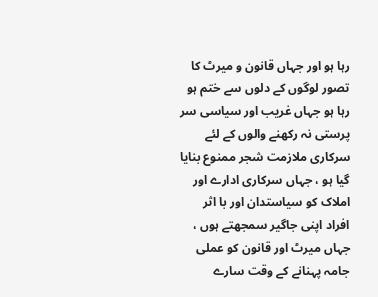رہا ہو اور جہاں قانون و میرٹ کا تصور لوگوں کے دلوں سے ختم ہو رہا ہو جہاں غریب اور سیاسی سر پرستی نہ رکھنے والوں کے لئے سرکاری ملازمت شجر ممنوع بنایا گیا ہو ، جہاں سرکاری ادارے اور املاک کو سیاستدان اور با اثر افراد اپنی جاگیر سمجھتے ہوں ، جہاں میرٹ اور قانون کو عملی جامہ پہنانے کے وقت سارے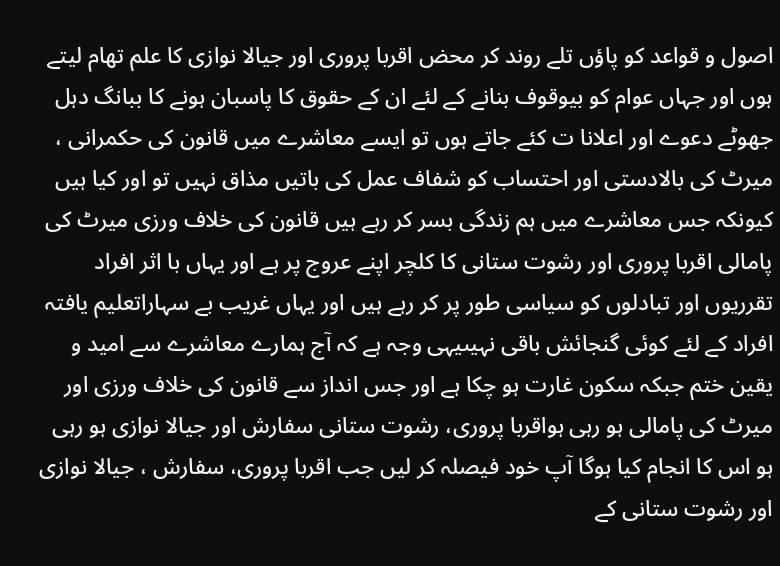اصول و قواعد کو پاؤں تلے روند کر محض اقربا پروری اور جیالا نوازی کا علم تھام لیتے ہوں اور جہاں عوام کو بیوقوف بنانے کے لئے ان کے حقوق کا پاسبان ہونے کا ببانگ دہل جھوٹے دعوے اور اعلانا ت کئے جاتے ہوں تو ایسے معاشرے میں قانون کی حکمرانی ، میرٹ کی بالادستی اور احتساب کو شفاف عمل کی باتیں مذاق نہیں تو اور کیا ہیں کیونکہ جس معاشرے میں ہم زندگی بسر کر رہے ہیں قانون کی خلاف ورزی میرٹ کی پامالی اقربا پروری اور رشوت ستانی کا کلچر اپنے عروج پر ہے اور یہاں با اثر افراد تقرریوں اور تبادلوں کو سیاسی طور پر کر رہے ہیں اور یہاں غریب بے سہاراتعلیم یافتہ افراد کے لئے کوئی گنجائش باقی نہیںیہی وجہ ہے کہ آج ہمارے معاشرے سے امید و یقین ختم جبکہ سکون غارت ہو چکا ہے اور جس انداز سے قانون کی خلاف ورزی اور میرٹ کی پامالی ہو رہی ہواقربا پروری، رشوت ستانی سفارش اور جیالا نوازی ہو رہی ہو اس کا انجام کیا ہوگا آپ خود فیصلہ کر لیں جب اقربا پروری، سفارش ، جیالا نوازی اور رشوت ستانی کے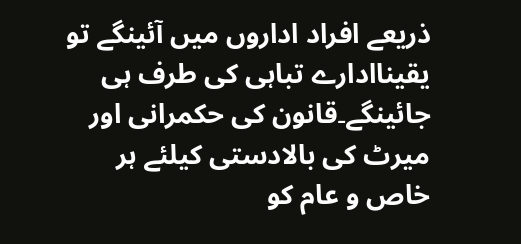ذریعے افراد اداروں میں آئینگے تو یقیناادارے تباہی کی طرف ہی جائینگے۔قانون کی حکمرانی اور میرٹ کی بالادستی کیلئے ہر خاص و عام کو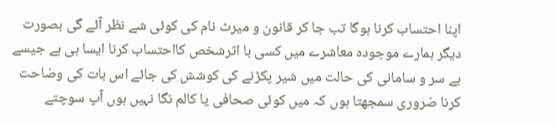اپنا احتساب کرنا ہوگا تب جا کر قانون و میرٹ نام کی کوئی شے نظر آئے گی بصورت دیگر ہمارے موجودہ معاشرے میں کسی با اثرشخص کااحتساب کرنا ایسا ہی ہے جیسے بے سر و سامانی کی حالت میں شیر پکڑنے کی کوشش کی جائے اس بات کی وضاحت کرنا ضروری سمجھتا ہوں کہ میں کوئی صحافی یا کالم نگا نہیں ہوں آپ سوچتے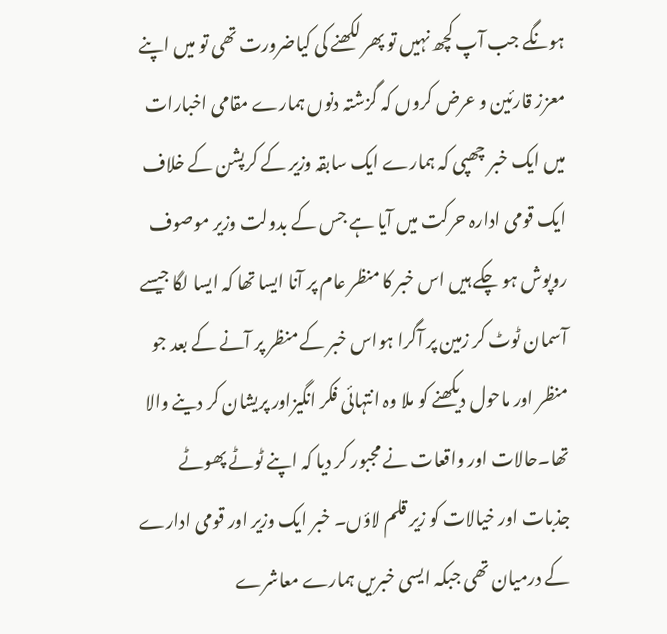ہونگے جب آپ کچھ نہیں تو پھر لکھنے کی کیاضرورت تھی تو میں اپنے معزز قارئین و عرض کروں کہ گزشتہ دنوں ہمارے مقامی اخبارات میں ایک خبر چھپی کہ ہمارے ایک سابقہ وزیر کے کرپشن کے خلاف ایک قومی ادارہ حرکت میں آیا ہے جس کے بدولت وزیر موصوف روپوش ہو چکے ہیں اس خبر کا منظر عام پر آنا ایسا تھا کہ ایسا لگا جیسے آسمان ٹوٹ کر زمین پر آگرا ہواس خبر کے منظر پر آنے کے بعد جو منظر اور ماحول دیکھنے کو ملا وہ انتہائی فکر انگیزاور پریشان کر دینے والا تھا۔حالات اور واقعات نے مجبور کر دیا کہ اپنے ٹوٹے پھوٹے جذبات اور خیالات کو زیر قلم لاؤں۔ خبر ایک وزیر اور قومی ادارے کے درمیان تھی جبکہ ایسی خبریں ہمارے معاشرے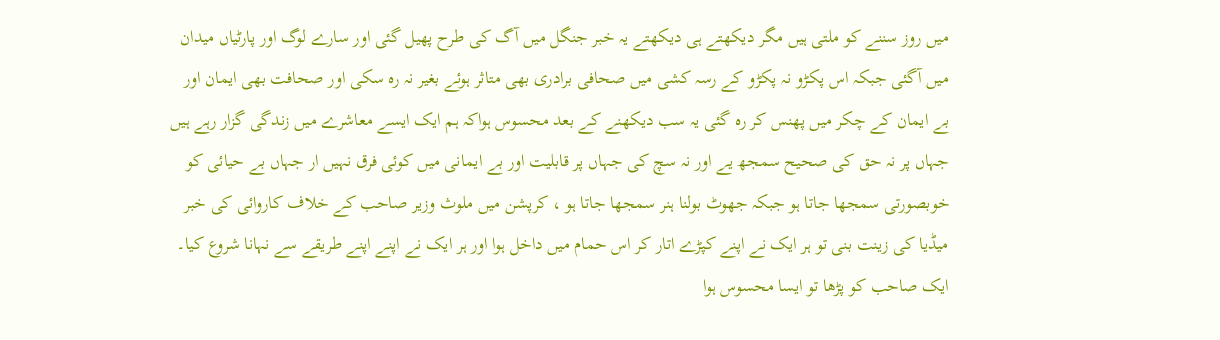میں روز سننے کو ملتی ہیں مگر دیکھتے ہی دیکھتے یہ خبر جنگل میں آگ کی طرح پھیل گئی اور سارے لوگ اور پارٹیاں میدان میں آگئی جبکہ اس پکڑو نہ پکڑو کے رسہ کشی میں صحافی برادری بھی متاثر ہوئے بغیر نہ رہ سکی اور صحافت بھی ایمان اور بے ایمان کے چکر میں پھنس کر رہ گئی یہ سب دیکھنے کے بعد محسوس ہواکہ ہم ایک ایسے معاشرے میں زندگی گزار رہے ہیں جہاں پر نہ حق کی صحیح سمجھ یے اور نہ سچ کی جہاں پر قابلیت اور بے ایمانی میں کوئی فرق نہیں ار جہاں بے حیائی کو خوبصورتی سمجھا جاتا ہو جبکہ جھوٹ بولنا ہنر سمجھا جاتا ہو ، کرپشن میں ملوث وزیر صاحب کے خلاف کاروائی کی خبر میڈیا کی زینت بنی تو ہر ایک نے اپنے کپڑے اتار کر اس حمام میں داخل ہوا اور ہر ایک نے اپنے اپنے طریقے سے نہانا شروع کیا۔ ایک صاحب کو پڑھا تو ایسا محسوس ہوا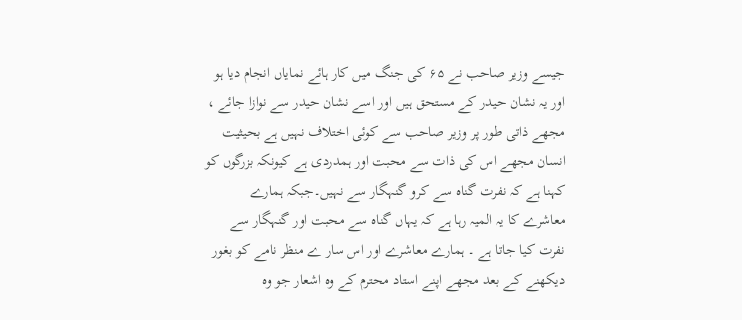جیسے وزیر صاحب نے ۶۵ کی جنگ میں کار ہائے نمایاں انجام دیا ہو اور یہ نشان حیدر کے مستحق ہیں اور اسے نشان حیدر سے نوازا جائے ، مجھے ذاتی طور پر وزیر صاحب سے کوئی اختلاف نہیں ہے بحیثیت انسان مجھے اس کی ذات سے محبت اور ہمدردی ہے کیونکہ بزرگوں کو کہنا ہے کہ نفرت گناہ سے کرو گنہگار سے نہیں۔جبکہ ہمارے معاشرے کا یہ المیہ رہا ہے کہ یہاں گناہ سے محبت اور گنہگار سے نفرت کیا جاتا ہے ۔ ہمارے معاشرے اور اس سار ے منظر نامے کو بغور دیکھنے کے بعد مجھے اپنے استاد محترم کے وہ اشعار جو وہ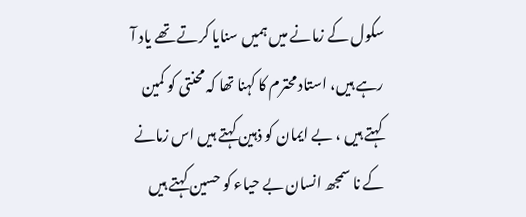سکول کے زمانے میں ہمیں سنایا کرتے تھے یاد آ رہے ہیں، استاد محترم کا کہنا تھا کہ محنتی کو کمین کہتے ہیں ، بے ایمان کو ذہین کہتے ہیں اس زمانے کے نا سمجھ انسان بے حیاء کو حسین کہتے ہیں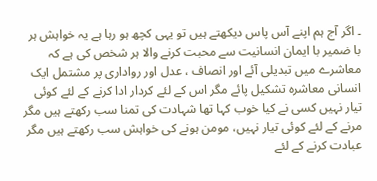۔ اگر آج ہم اپنے آس پاس دیکھتے ہیں تو یہی کچھ ہو رہا ہے یہ خواہش ہر با ضمیر با ایمان انسانیت سے محبت کرنے والا ہر شخص کی ہے کہ معاشرے میں تبدیلی آئے اور انصاف ، عدل اور رواداری پر مشتمل ایک انسانی معاشرہ تشکیل پائے مگر اس کے لئے کردار ادا کرنے کے لئے کوئی تیار نہیں کسی نے کیا خوب کہا تھا شہادت کی تمنا سب رکھتے ہیں مگر مرنے کے لئے کوئی تیار نہیں، مومن ہونے کی خواہش سب رکھتے ہیں مگر عبادت کرنے کے لئے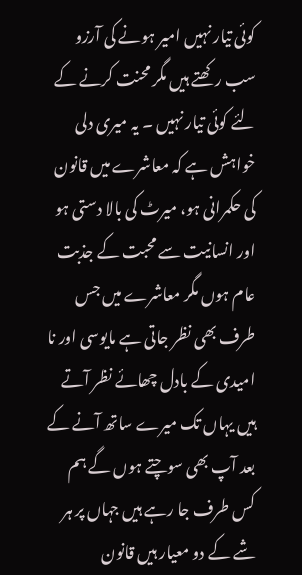کوئی تیار نہیں امیر ہونے کی آرزو سب رکھتے ہیں مگر محنت کرنے کے لئے کوئی تیار نہیں ۔ یہ میری دلی خواہش ہے کہ معاشرے میں قانون کی حکمرانی ہو، میرٹ کی بالا دستی ہو اور انسانیت سے محبت کے جذبت عام ہوں مگر معاشرے میں جس طرف بھی نظر جاتی ہے مایوسی اور نا امیدی کے بادل چھائے نظر آتے ہیں یہاں تک میرے ساتھ آنے کے بعد آپ بھی سوچتے ہوں گے ہم کس طرف جا رہے ہیں جہاں پر ہر شے کے دو معیار ہیں قانون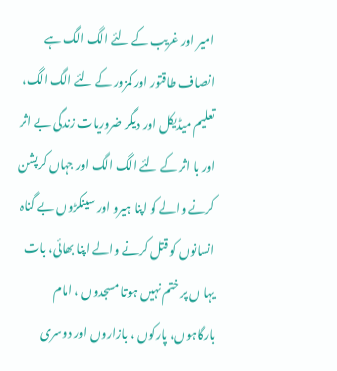امیر اور غریب کے لئے الگ الگ ہے انصاف طاقتور اور کمزور کے لئے الگ الگ، تعلیم میڈیکل اور دیگر ضروریات زندگی بے اثر اور با اثر کے لئے الگ الگ اور جہاں کرپشن کرنے والے کو اپنا ہیرو اور سینکڑوں بے گناہ انسانوں کو قتل کرنے والے اپنا بھائی، بات یہا ں پر ختم نہیں ہوتا مسجدوں ، امام بارگاہوں، پارکوں ، بازاروں اور دوسری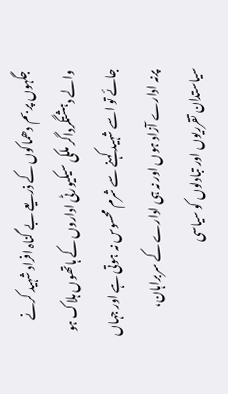جگہوں پر بم دھماکوں کے ذریعے بے گناہ افراد شہید کرنے والے دہشتگرداگر ملکی سیکیورٹی اداروں کے ہاتھوں ہلاک ہو جائے تو اسے شہید کہنے سے شرم محسوس نہ ہوتی ہے اور جہاں پرنہ ادارے آزاد ہوں اور نہ ہی ادارے کے سربراہان، سیاستدان تقرریوں اور تبادلوں کو سیاسی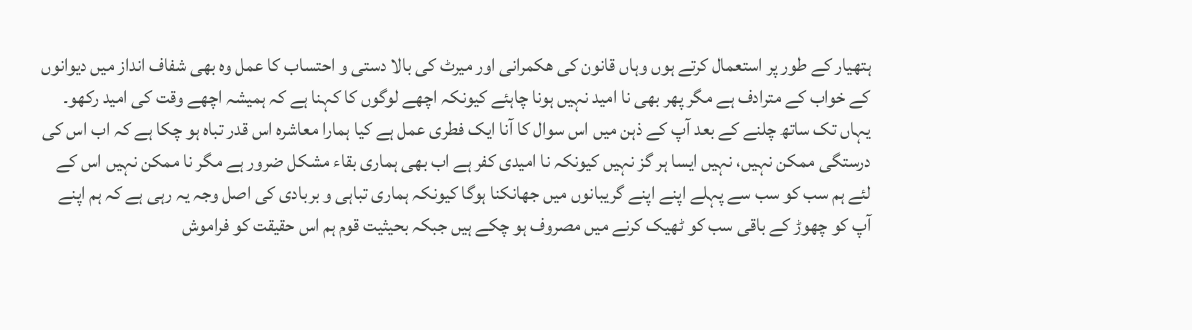ہتھیار کے طور پر استعمال کرتے ہوں وہاں قانون کی ھکمرانی اور میرٹ کی بالا دستی و احتساب کا عمل وہ بھی شفاف انداز میں دیوانوں کے خواب کے مترادف ہے مگر پھر بھی نا امید نہیں ہونا چاہئے کیونکہ اچھے لوگوں کا کہنا ہے کہ ہمیشہ اچھے وقت کی امید رکھو۔ یہاں تک ساتھ چلنے کے بعد آپ کے ذہن میں اس سوال کا آنا ایک فطری عمل ہے کیا ہمارا معاشرہ اس قدر تباہ ہو چکا ہے کہ اب اس کی درستگی ممکن نہیں، نہیں ایسا ہر گز نہیں کیونکہ نا امیدی کفر ہے اب بھی ہماری بقاء مشکل ضرور ہے مگر نا ممکن نہیں اس کے لئے ہم سب کو سب سے پہلے اپنے اپنے گریبانوں میں جھانکنا ہوگا کیونکہ ہماری تباہی و بربادی کی اصل وجہ یہ رہی ہے کہ ہم اپنے آپ کو چھوڑ کے باقی سب کو ٹھیک کرنے میں مصروف ہو چکے ہیں جبکہ بحیثیت قوم ہم اس حقیقت کو فراموش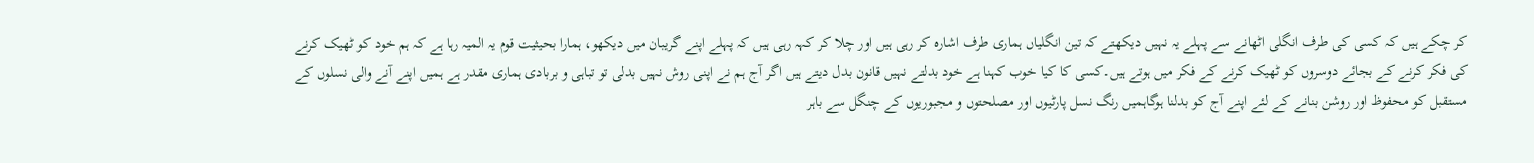کر چکے ہیں کہ کسی کی طرف انگلی اٹھانے سے پہلے یہ نہیں دیکھتے کہ تین انگلیاں ہماری طرف اشارہ کر رہی ہیں اور چلا کر کہہ رہی ہیں کہ پہلے اپنے گریبان میں دیکھو، ہمارا بحیثیت قوم یہ المیہ رہا ہے کہ ہم خود کو ٹھیک کرنے کی فکر کرنے کے بجائے دوسروں کو ٹھیک کرنے کے فکر میں ہوتے ہیں۔کسی کا کیا خوب کہنا ہے خود بدلتے نہیں قانون بدل دیتے ہیں اگر آج ہم نے اپنی روش نہیں بدلی تو تباہی و بربادی ہماری مقدر ہے ہمیں اپنے آنے والی نسلوں کے مستقبل کو محفوظ اور روشن بنانے کے لئے اپنے آج کو بدلنا ہوگاہمیں رنگ نسل پارٹیوں اور مصلحتوں و مجبوریوں کے چنگل سے باہر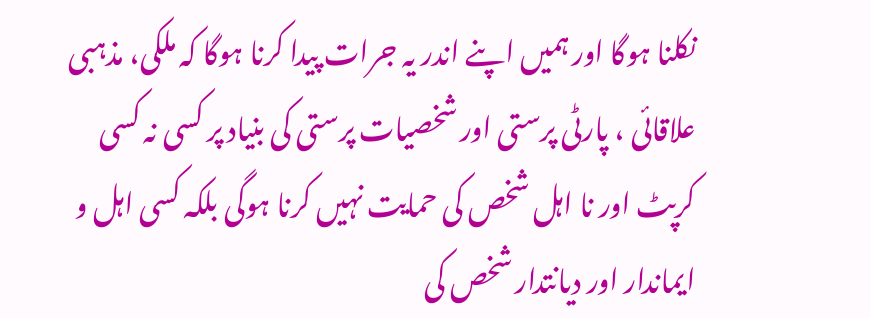نکلنا ہوگا اور ہمیں اپنے اندر یہ جرات پیدا کرنا ہوگا کہ ملکی، مذہبی علاقائی ، پارٹی پرستی اور شخصیات پرستی کی بنیاد پر کسی نہ کسی کرپٹ اور نا اہل شخص کی حمایت نہیں کرنا ہوگی بلکہ کسی اہل و ایماندار اور دیانتدار شخص کی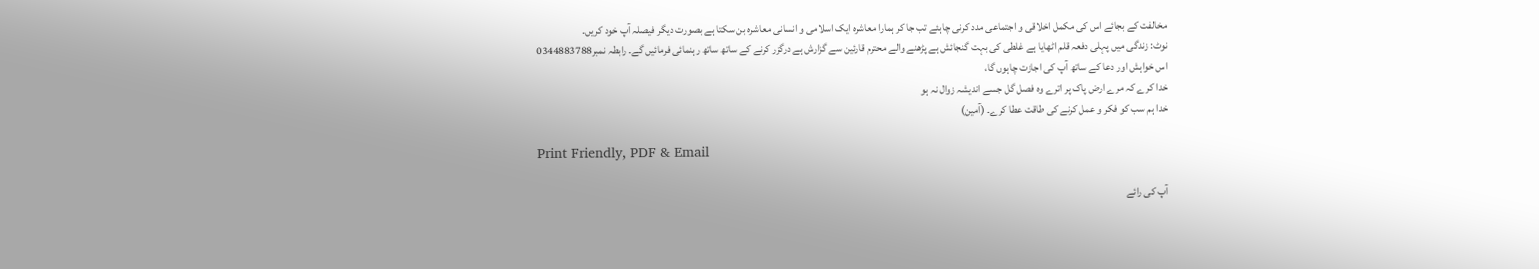مخالفت کے بجائے اس کی مکمل اخلاقی و اجتماعی مدد کرنی چاہئے تب جا کر ہمارا معاشرہ ایک اسلامی و انسانی معاشرہ بن سکتا ہے بصورت دیگر فیصلہ آپ خود کریں۔
نوٹ: زندگی میں پہلی دفعہ قلم اٹھایا ہے غلطی کی بہت گنجائش ہے پڑھنے والے محترم قارئین سے گزارش ہے درگزر کرنے کے ساتھ ساتھ رہنمائی فرمائیں گے۔ رابطہ نمبر0344883788
اس خواہش اور دعا کے ساتھ آپ کی اجازت چاہوں گا،
خدا کرے کہ مرے ارض پاک پر اترے وہ فصل گل جسے اندیشہ زوال نہ ہو
خدا ہم سب کو فکر و عمل کرنے کی طاقت عطا کرے۔ (آمین)

Print Friendly, PDF & Email

آپ کی رائے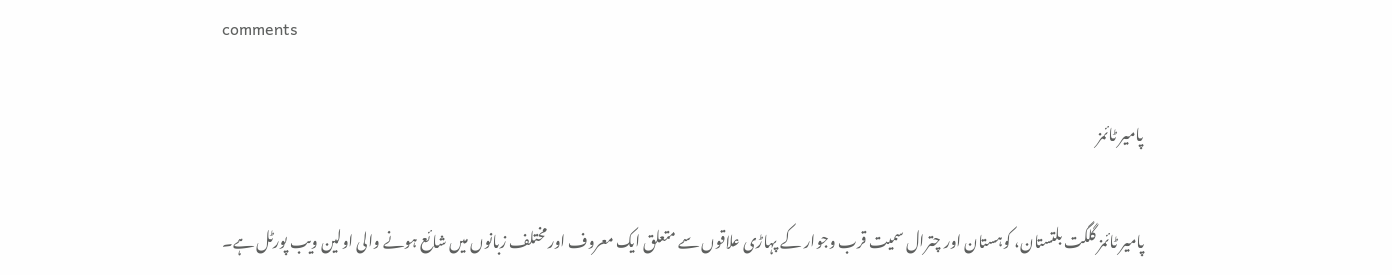comments

پامیر ٹائمز

پامیر ٹائمز گلگت بلتستان، کوہستان اور چترال سمیت قرب وجوار کے پہاڑی علاقوں سے متعلق ایک معروف اور مختلف زبانوں میں شائع ہونے والی اولین ویب پورٹل ہے۔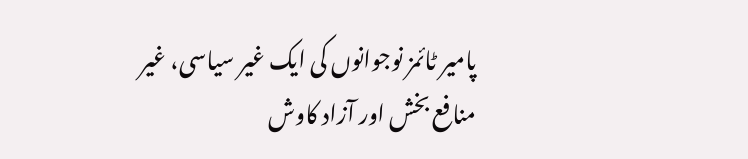پامیر ٹائمز نوجوانوں کی ایک غیر سیاسی، غیر منافع بخش اور آزاد کاوش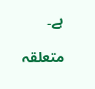ہے۔

متعلقہ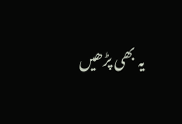یہ بھی پڑھیں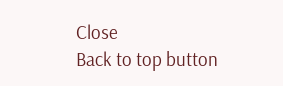Close
Back to top button